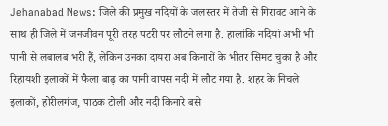Jehanabad News: जिले की प्रमुख नदियों के जलस्तर में तेजी से गिरावट आने के साथ ही जिले में जनजीवन पूरी तरह पटरी पर लौटने लगा है. हालांकि नदियां अभी भी पानी से लबालब भरी हैं, लेकिन उनका दायरा अब किनारों के भीतर सिमट चुका है और रिहायशी इलाकों में फैला बाढ़ का पानी वापस नदी में लौट गया है. शहर के निचले इलाकों, होरीलगंज, पाठक टोली और नदी किनारे बसे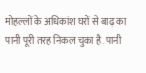मोहल्लों के अधिकांश घरों से बाढ़ का पानी पूरी तरह निकल चुका है. पानी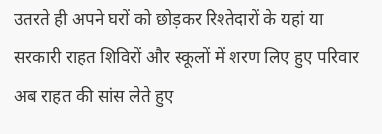उतरते ही अपने घरों को छोड़कर रिश्तेदारों के यहां या सरकारी राहत शिविरों और स्कूलों में शरण लिए हुए परिवार अब राहत की सांस लेते हुए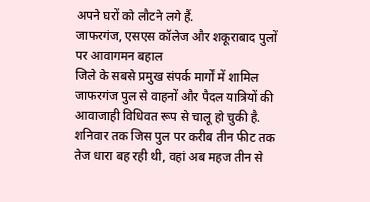अपने घरों को लौटने लगे हैं.
जाफरगंज, एसएस कॉलेज और शकूराबाद पुलों पर आवागमन बहाल
जिले के सबसे प्रमुख संपर्क मार्गों में शामिल जाफरगंज पुल से वाहनों और पैदल यात्रियों की आवाजाही विधिवत रूप से चालू हो चुकी है. शनिवार तक जिस पुल पर करीब तीन फीट तक तेज धारा बह रही थी, वहां अब महज तीन से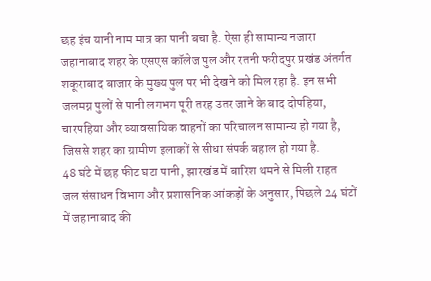छह इंच यानी नाम मात्र का पानी बचा है. ऐसा ही सामान्य नजारा जहानाबाद शहर के एसएस कॉलेज पुल और रतनी फरीदपुर प्रखंड अंतर्गत शकूराबाद बाजार के मुख्य पुल पर भी देखने को मिल रहा है. इन सभी जलमग्न पुलों से पानी लगभग पूरी तरह उतर जाने के बाद दोपहिया, चारपहिया और व्यावसायिक वाहनों का परिचालन सामान्य हो गया है, जिससे शहर का ग्रामीण इलाकों से सीधा संपर्क बहाल हो गया है.
48 घंटे में छह फीट घटा पानी, झारखंड में बारिश थमने से मिली राहत
जल संसाधन विभाग और प्रशासनिक आंकड़ों के अनुसार, पिछले 24 घंटों में जहानाबाद की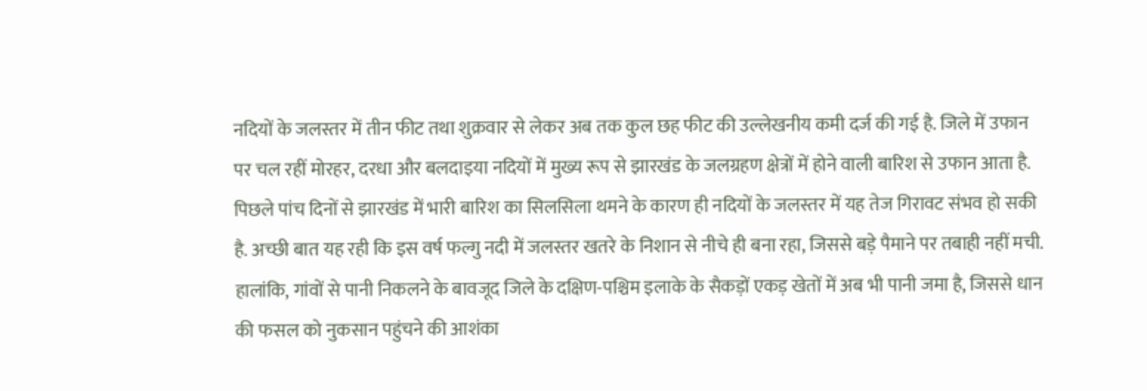नदियों के जलस्तर में तीन फीट तथा शुक्रवार से लेकर अब तक कुल छह फीट की उल्लेखनीय कमी दर्ज की गई है. जिले में उफान पर चल रहीं मोरहर, दरधा और बलदाइया नदियों में मुख्य रूप से झारखंड के जलग्रहण क्षेत्रों में होने वाली बारिश से उफान आता है. पिछले पांच दिनों से झारखंड में भारी बारिश का सिलसिला थमने के कारण ही नदियों के जलस्तर में यह तेज गिरावट संभव हो सकी है. अच्छी बात यह रही कि इस वर्ष फल्गु नदी में जलस्तर खतरे के निशान से नीचे ही बना रहा, जिससे बड़े पैमाने पर तबाही नहीं मची. हालांकि, गांवों से पानी निकलने के बावजूद जिले के दक्षिण-पश्चिम इलाके के सैकड़ों एकड़ खेतों में अब भी पानी जमा है, जिससे धान की फसल को नुकसान पहुंचने की आशंका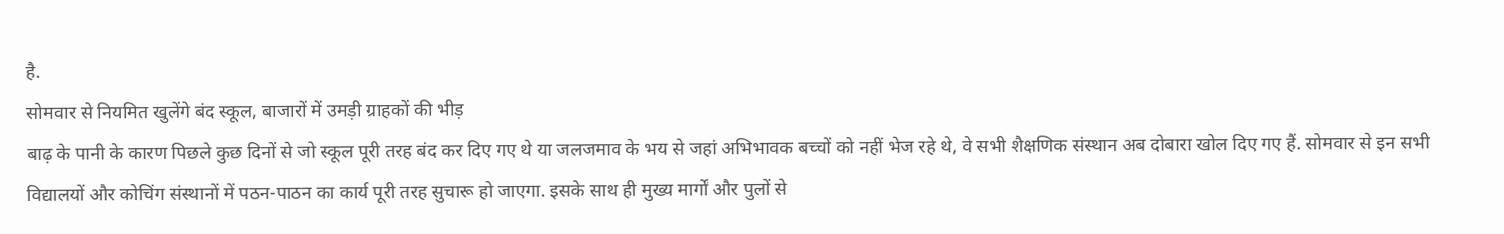है.
सोमवार से नियमित खुलेंगे बंद स्कूल, बाजारों में उमड़ी ग्राहकों की भीड़
बाढ़ के पानी के कारण पिछले कुछ दिनों से जो स्कूल पूरी तरह बंद कर दिए गए थे या जलजमाव के भय से जहां अभिभावक बच्चों को नहीं भेज रहे थे, वे सभी शैक्षणिक संस्थान अब दोबारा खोल दिए गए हैं. सोमवार से इन सभी विद्यालयों और कोचिंग संस्थानों में पठन-पाठन का कार्य पूरी तरह सुचारू हो जाएगा. इसके साथ ही मुख्य मार्गों और पुलों से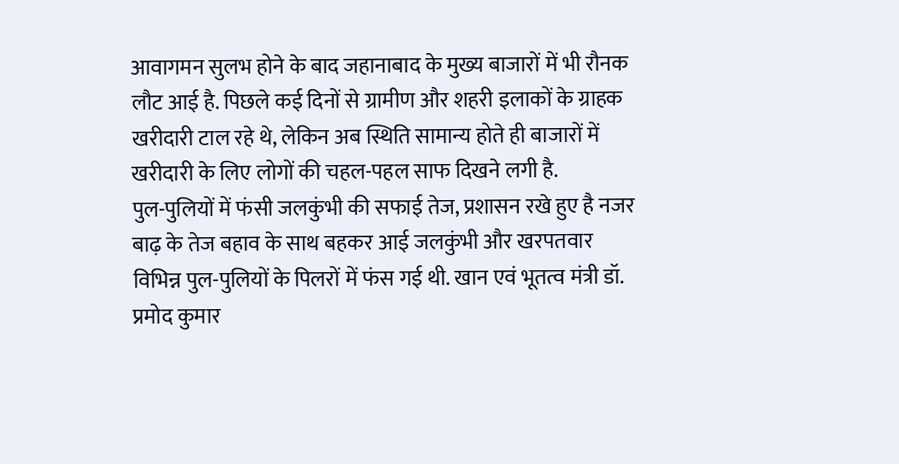आवागमन सुलभ होने के बाद जहानाबाद के मुख्य बाजारों में भी रौनक लौट आई है. पिछले कई दिनों से ग्रामीण और शहरी इलाकों के ग्राहक खरीदारी टाल रहे थे, लेकिन अब स्थिति सामान्य होते ही बाजारों में खरीदारी के लिए लोगों की चहल-पहल साफ दिखने लगी है.
पुल-पुलियों में फंसी जलकुंभी की सफाई तेज, प्रशासन रखे हुए है नजर
बाढ़ के तेज बहाव के साथ बहकर आई जलकुंभी और खरपतवार विभिन्न पुल-पुलियों के पिलरों में फंस गई थी. खान एवं भूतत्व मंत्री डॉ. प्रमोद कुमार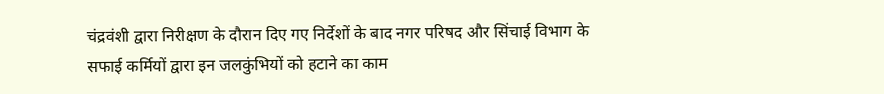चंद्रवंशी द्वारा निरीक्षण के दौरान दिए गए निर्देशों के बाद नगर परिषद और सिंचाई विभाग के सफाई कर्मियों द्वारा इन जलकुंभियों को हटाने का काम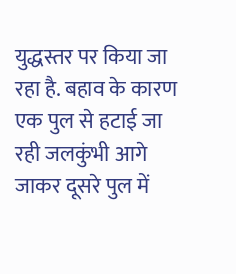युद्धस्तर पर किया जा रहा है. बहाव के कारण एक पुल से हटाई जा रही जलकुंभी आगे जाकर दूसरे पुल में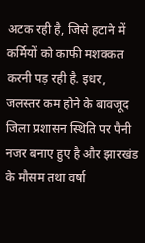अटक रही है, जिसे हटाने में कर्मियों को काफी मशक्कत करनी पड़ रही है. इधर, जलस्तर कम होने के बावजूद जिला प्रशासन स्थिति पर पैनी नजर बनाए हुए है और झारखंड के मौसम तथा वर्षा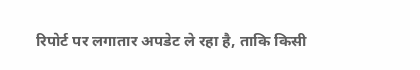रिपोर्ट पर लगातार अपडेट ले रहा है, ताकि किसी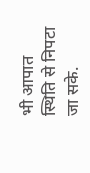भी आपात स्थिति से निपटा जा सके.